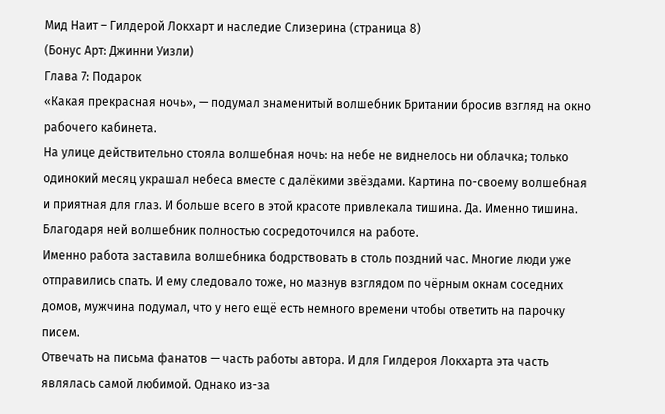Мид Наит – Гилдерой Локхарт и наследие Слизерина (страница 8)
(Бонус Арт: Джинни Уизли)
Глава 7: Подарок
«Какая прекрасная ночь», — подумал знаменитый волшебник Британии бросив взгляд на окно рабочего кабинета.
На улице действительно стояла волшебная ночь: на небе не виднелось ни облачка; только одинокий месяц украшал небеса вместе с далёкими звёздами. Картина по-своему волшебная и приятная для глаз. И больше всего в этой красоте привлекала тишина. Да. Именно тишина. Благодаря ней волшебник полностью сосредоточился на работе.
Именно работа заставила волшебника бодрствовать в столь поздний час. Многие люди уже отправились спать. И ему следовало тоже, но мазнув взглядом по чёрным окнам соседних домов, мужчина подумал, что у него ещё есть немного времени чтобы ответить на парочку писем.
Отвечать на письма фанатов — часть работы автора. И для Гилдероя Локхарта эта часть являлась самой любимой. Однако из-за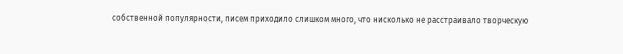собственной популярности, писем приходило слишком много, что нисколько не расстраивало творческую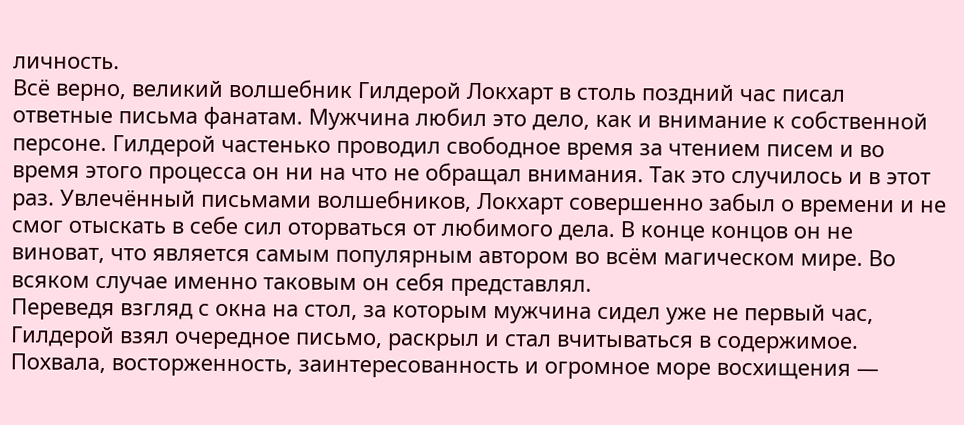личность.
Всё верно, великий волшебник Гилдерой Локхарт в столь поздний час писал ответные письма фанатам. Мужчина любил это дело, как и внимание к собственной персоне. Гилдерой частенько проводил свободное время за чтением писем и во время этого процесса он ни на что не обращал внимания. Так это случилось и в этот раз. Увлечённый письмами волшебников, Локхарт совершенно забыл о времени и не смог отыскать в себе сил оторваться от любимого дела. В конце концов он не виноват, что является самым популярным автором во всём магическом мире. Во всяком случае именно таковым он себя представлял.
Переведя взгляд с окна на стол, за которым мужчина сидел уже не первый час, Гилдерой взял очередное письмо, раскрыл и стал вчитываться в содержимое. Похвала, восторженность, заинтересованность и огромное море восхищения —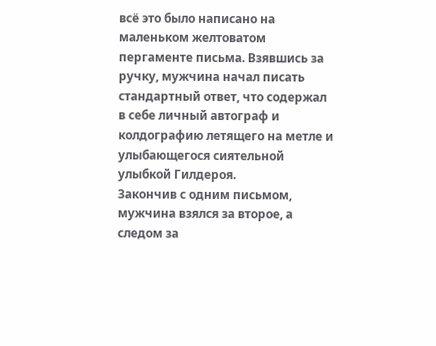всё это было написано на маленьком желтоватом пергаменте письма. Взявшись за ручку, мужчина начал писать стандартный ответ, что содержал в себе личный автограф и колдографию летящего на метле и улыбающегося сиятельной улыбкой Гилдероя.
Закончив с одним письмом, мужчина взялся за второе, а следом за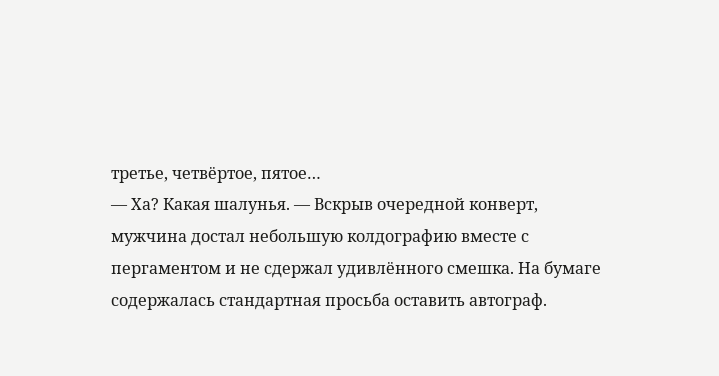третье, четвёртое, пятое…
— Ха? Какая шалунья. — Вскрыв очередной конверт, мужчина достал небольшую колдографию вместе с пергаментом и не сдержал удивлённого смешка. На бумаге содержалась стандартная просьба оставить автограф.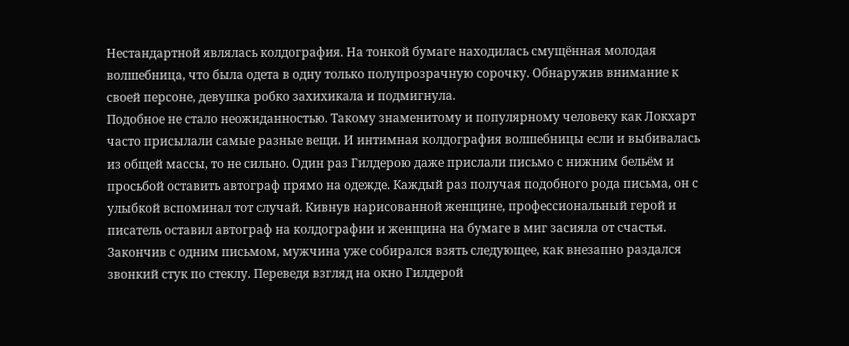Нестандартной являлась колдография. На тонкой бумаге находилась смущённая молодая волшебница, что была одета в одну только полупрозрачную сорочку. Обнаружив внимание к своей персоне, девушка робко захихикала и подмигнула.
Подобное не стало неожиданностью. Такому знаменитому и популярному человеку как Локхарт часто присылали самые разные вещи. И интимная колдография волшебницы если и выбивалась из общей массы, то не сильно. Один раз Гилдерою даже прислали письмо с нижним бельём и просьбой оставить автограф прямо на одежде. Каждый раз получая подобного рода письма, он с улыбкой вспоминал тот случай. Кивнув нарисованной женщине, профессиональный герой и писатель оставил автограф на колдографии и женщина на бумаге в миг засияла от счастья.
Закончив с одним письмом, мужчина уже собирался взять следующее, как внезапно раздался звонкий стук по стеклу. Переведя взгляд на окно Гилдерой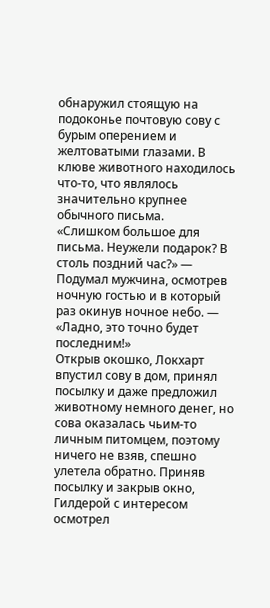обнаружил стоящую на подоконье почтовую сову с бурым оперением и желтоватыми глазами. В клюве животного находилось что-то, что являлось значительно крупнее обычного письма.
«Слишком большое для письма. Неужели подарок? В столь поздний час?» — Подумал мужчина, осмотрев ночную гостью и в который раз окинув ночное небо. — «Ладно, это точно будет последним!»
Открыв окошко, Локхарт впустил сову в дом, принял посылку и даже предложил животному немного денег, но сова оказалась чьим-то личным питомцем, поэтому ничего не взяв, спешно улетела обратно. Приняв посылку и закрыв окно, Гилдерой с интересом осмотрел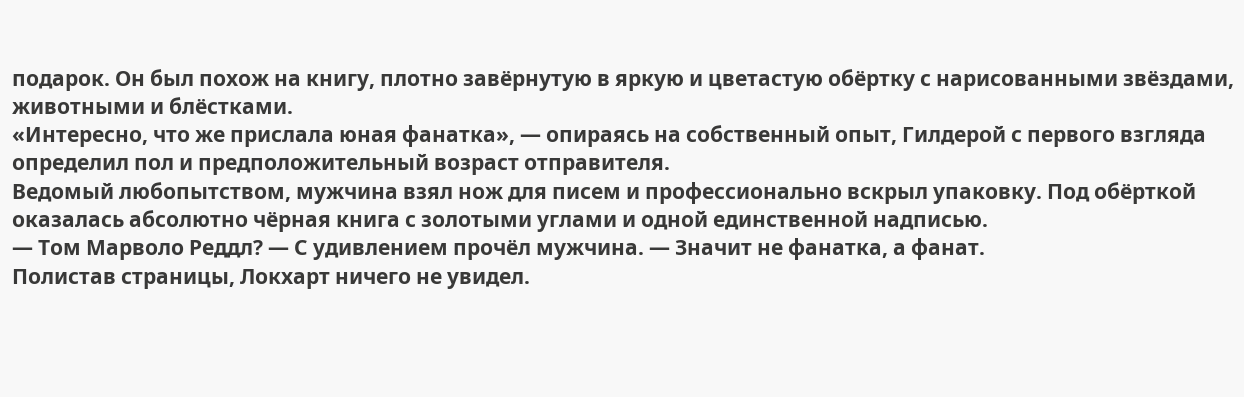подарок. Он был похож на книгу, плотно завёрнутую в яркую и цветастую обёртку с нарисованными звёздами, животными и блёстками.
«Интересно, что же прислала юная фанатка», — опираясь на собственный опыт, Гилдерой с первого взгляда определил пол и предположительный возраст отправителя.
Ведомый любопытством, мужчина взял нож для писем и профессионально вскрыл упаковку. Под обёрткой оказалась абсолютно чёрная книга с золотыми углами и одной единственной надписью.
— Том Марволо Реддл? — С удивлением прочёл мужчина. — Значит не фанатка, а фанат.
Полистав страницы, Локхарт ничего не увидел.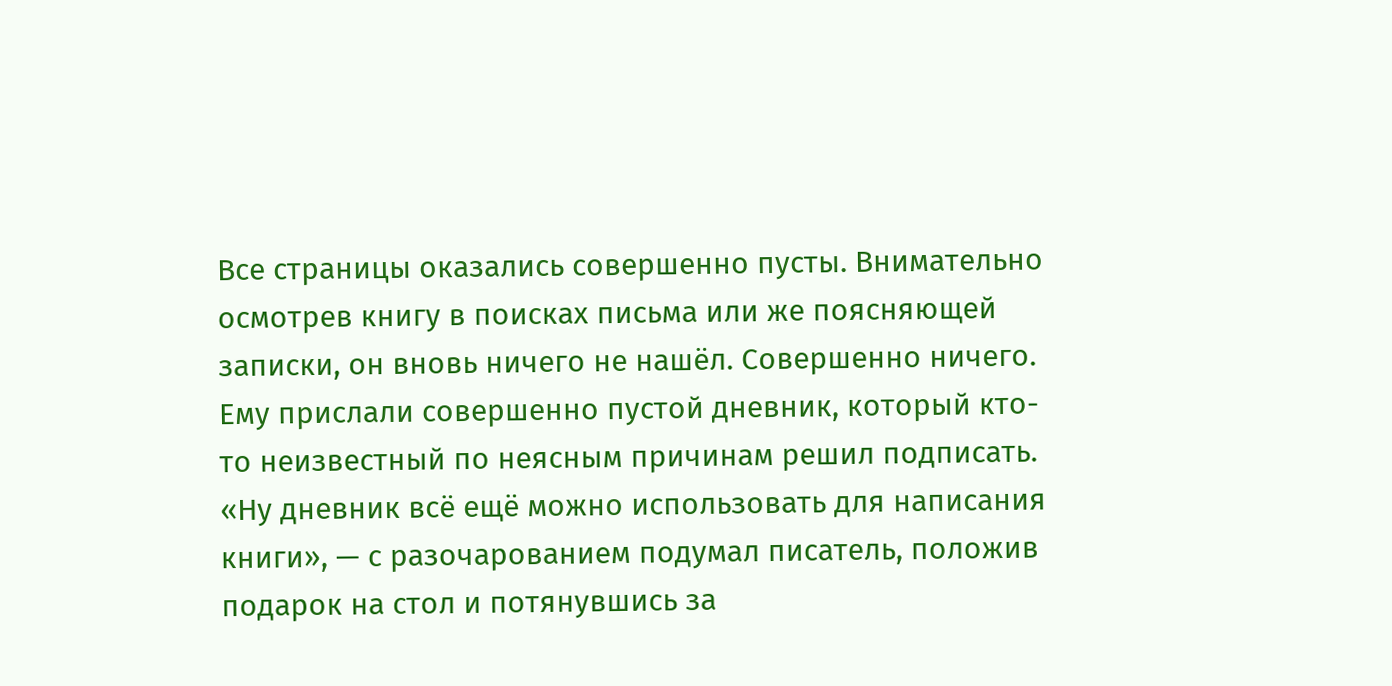Все страницы оказались совершенно пусты. Внимательно осмотрев книгу в поисках письма или же поясняющей записки, он вновь ничего не нашёл. Совершенно ничего. Ему прислали совершенно пустой дневник, который кто-то неизвестный по неясным причинам решил подписать.
«Ну дневник всё ещё можно использовать для написания книги», — с разочарованием подумал писатель, положив подарок на стол и потянувшись за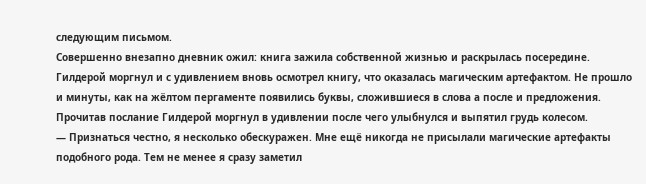следующим письмом.
Совершенно внезапно дневник ожил: книга зажила собственной жизнью и раскрылась посередине. Гилдерой моргнул и с удивлением вновь осмотрел книгу, что оказалась магическим артефактом. Не прошло и минуты, как на жёлтом пергаменте появились буквы, сложившиеся в слова а после и предложения.
Прочитав послание Гилдерой моргнул в удивлении после чего улыбнулся и выпятил грудь колесом.
— Признаться честно, я несколько обескуражен. Мне ещё никогда не присылали магические артефакты подобного рода. Тем не менее я сразу заметил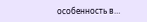особенность в…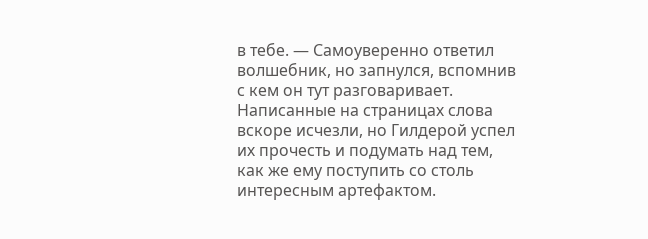в тебе. — Самоуверенно ответил волшебник, но запнулся, вспомнив с кем он тут разговаривает.
Написанные на страницах слова вскоре исчезли, но Гилдерой успел их прочесть и подумать над тем, как же ему поступить со столь интересным артефактом.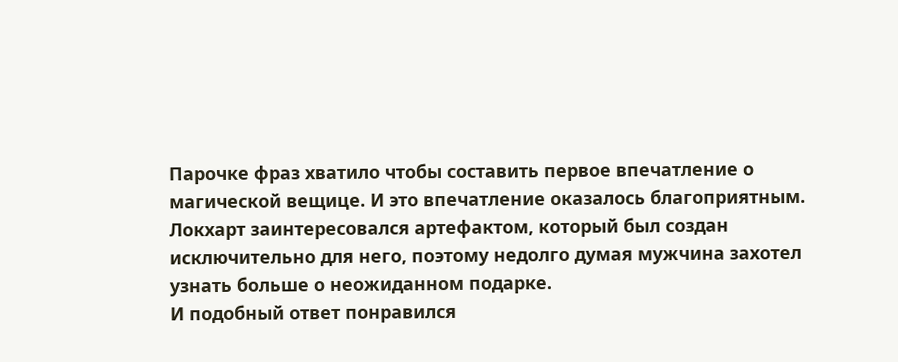Парочке фраз хватило чтобы составить первое впечатление о магической вещице. И это впечатление оказалось благоприятным. Локхарт заинтересовался артефактом, который был создан исключительно для него, поэтому недолго думая мужчина захотел узнать больше о неожиданном подарке.
И подобный ответ понравился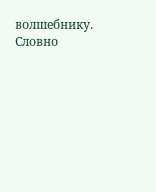волшебнику.
Словно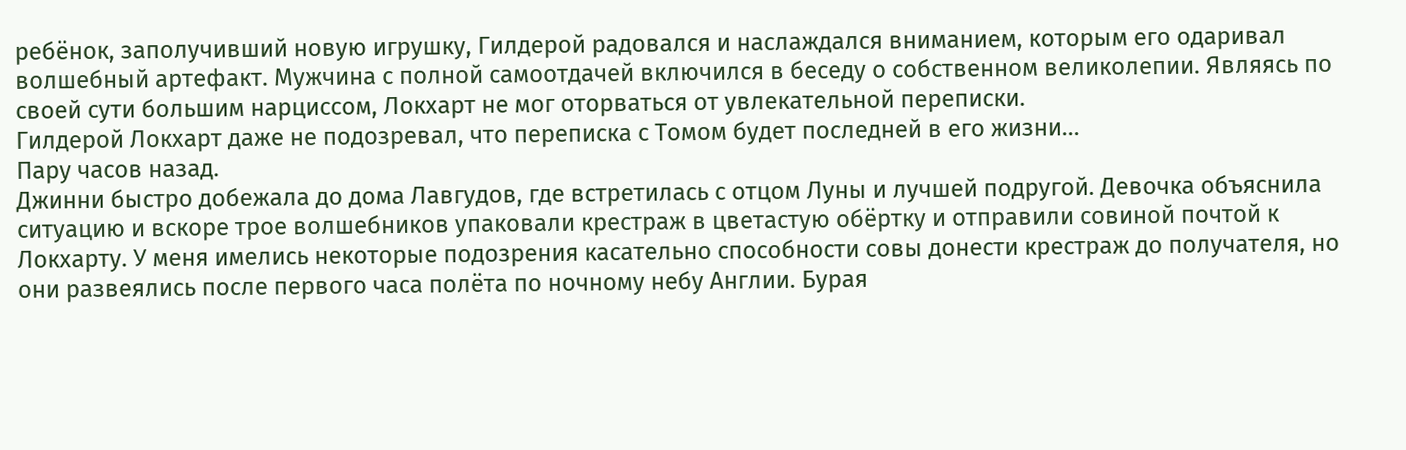ребёнок, заполучивший новую игрушку, Гилдерой радовался и наслаждался вниманием, которым его одаривал волшебный артефакт. Мужчина с полной самоотдачей включился в беседу о собственном великолепии. Являясь по своей сути большим нарциссом, Локхарт не мог оторваться от увлекательной переписки.
Гилдерой Локхарт даже не подозревал, что переписка с Томом будет последней в его жизни…
Пару часов назад.
Джинни быстро добежала до дома Лавгудов, где встретилась с отцом Луны и лучшей подругой. Девочка объяснила ситуацию и вскоре трое волшебников упаковали крестраж в цветастую обёртку и отправили совиной почтой к Локхарту. У меня имелись некоторые подозрения касательно способности совы донести крестраж до получателя, но они развеялись после первого часа полёта по ночному небу Англии. Бурая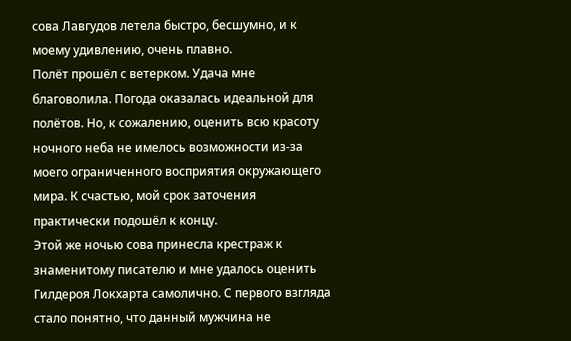сова Лавгудов летела быстро, бесшумно, и к моему удивлению, очень плавно.
Полёт прошёл с ветерком. Удача мне благоволила. Погода оказалась идеальной для полётов. Но, к сожалению, оценить всю красоту ночного неба не имелось возможности из-за моего ограниченного восприятия окружающего мира. К счастью, мой срок заточения практически подошёл к концу.
Этой же ночью сова принесла крестраж к знаменитому писателю и мне удалось оценить Гилдероя Локхарта самолично. С первого взгляда стало понятно, что данный мужчина не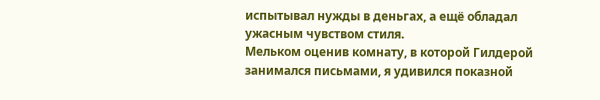испытывал нужды в деньгах, а ещё обладал ужасным чувством стиля.
Мельком оценив комнату, в которой Гилдерой занимался письмами, я удивился показной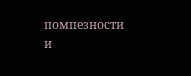помпезности и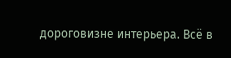дороговизне интерьера. Всё в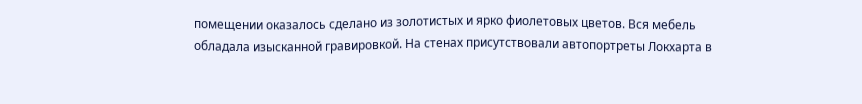помещении оказалось сделано из золотистых и ярко фиолетовых цветов. Вся мебель обладала изысканной гравировкой. На стенах присутствовали автопортреты Локхарта в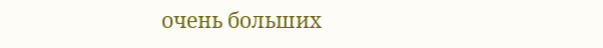очень больших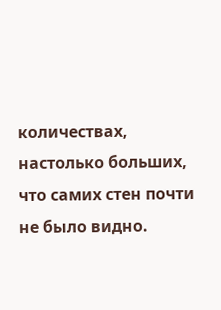количествах, настолько больших, что самих стен почти не было видно.